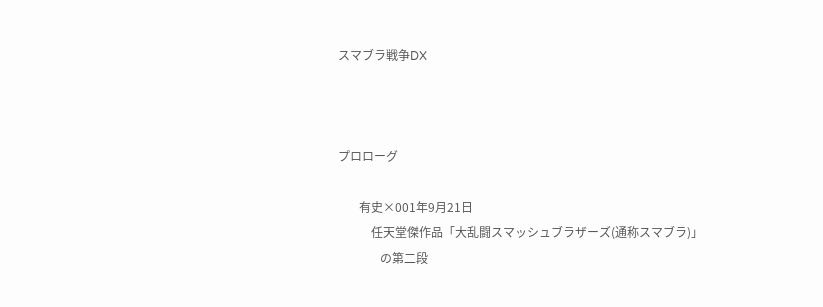スマブラ戦争DX



プロローグ

       有史×001年9月21日
           任天堂傑作品「大乱闘スマッシュブラザーズ(通称スマブラ)」
              の第二段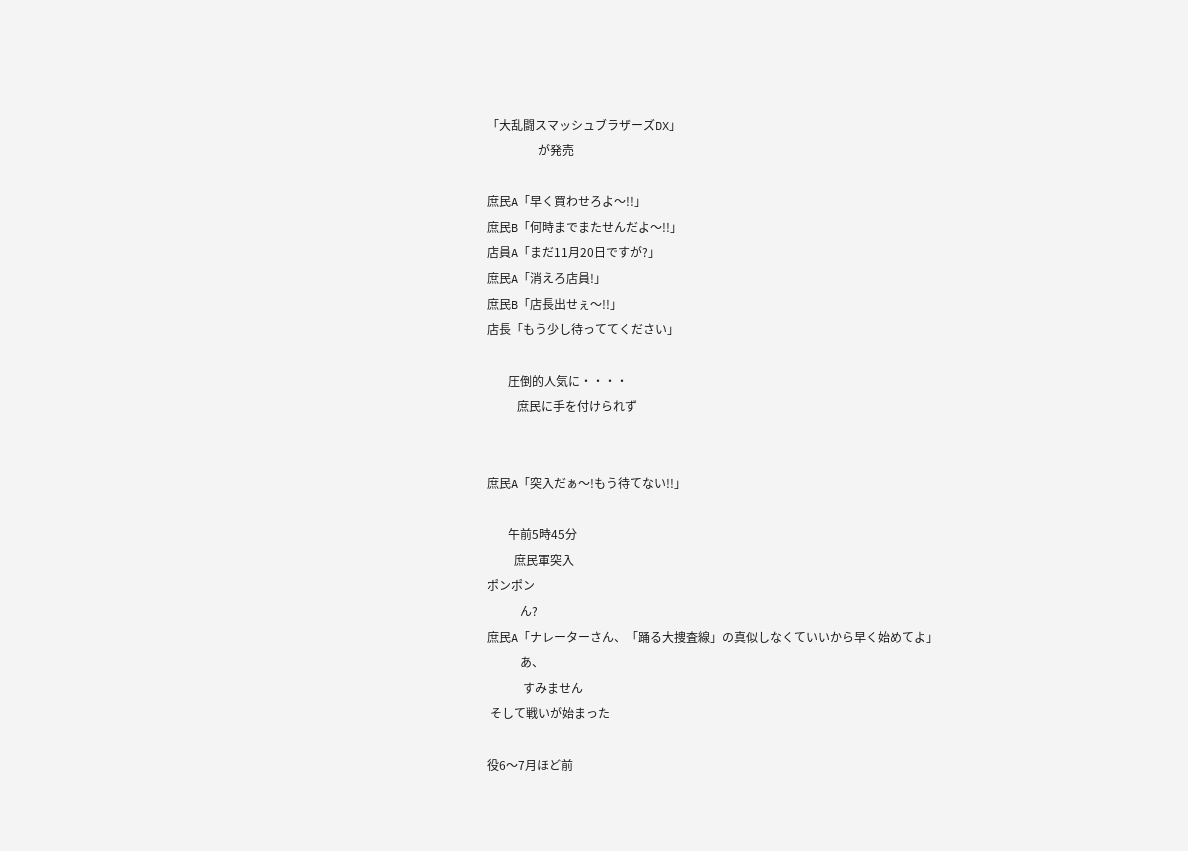「大乱闘スマッシュブラザーズDX」
                 が発売

庶民A「早く買わせろよ〜!!」
庶民B「何時までまたせんだよ〜!!」
店員A「まだ11月20日ですが?」
庶民A「消えろ店員!」
庶民B「店長出せぇ〜!!」
店長「もう少し待っててください」

       圧倒的人気に・・・・
          庶民に手を付けられず


庶民A「突入だぁ〜!もう待てない!!」

       午前5時45分
         庶民軍突入
ポンポン
           ん?
庶民A「ナレーターさん、「踊る大捜査線」の真似しなくていいから早く始めてよ」
           あ、
            すみません
 そして戦いが始まった

役6〜7月ほど前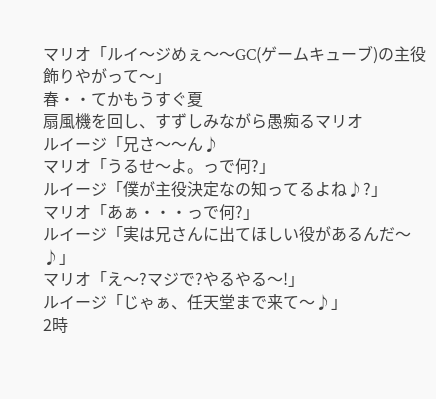マリオ「ルイ〜ジめぇ〜〜GC(ゲームキューブ)の主役飾りやがって〜」
春・・てかもうすぐ夏
扇風機を回し、すずしみながら愚痴るマリオ
ルイージ「兄さ〜〜ん♪
マリオ「うるせ〜よ。っで何?」
ルイージ「僕が主役決定なの知ってるよね♪?」
マリオ「あぁ・・・っで何?」
ルイージ「実は兄さんに出てほしい役があるんだ〜♪」
マリオ「え〜?マジで?やるやる〜!」
ルイージ「じゃぁ、任天堂まで来て〜♪」
2時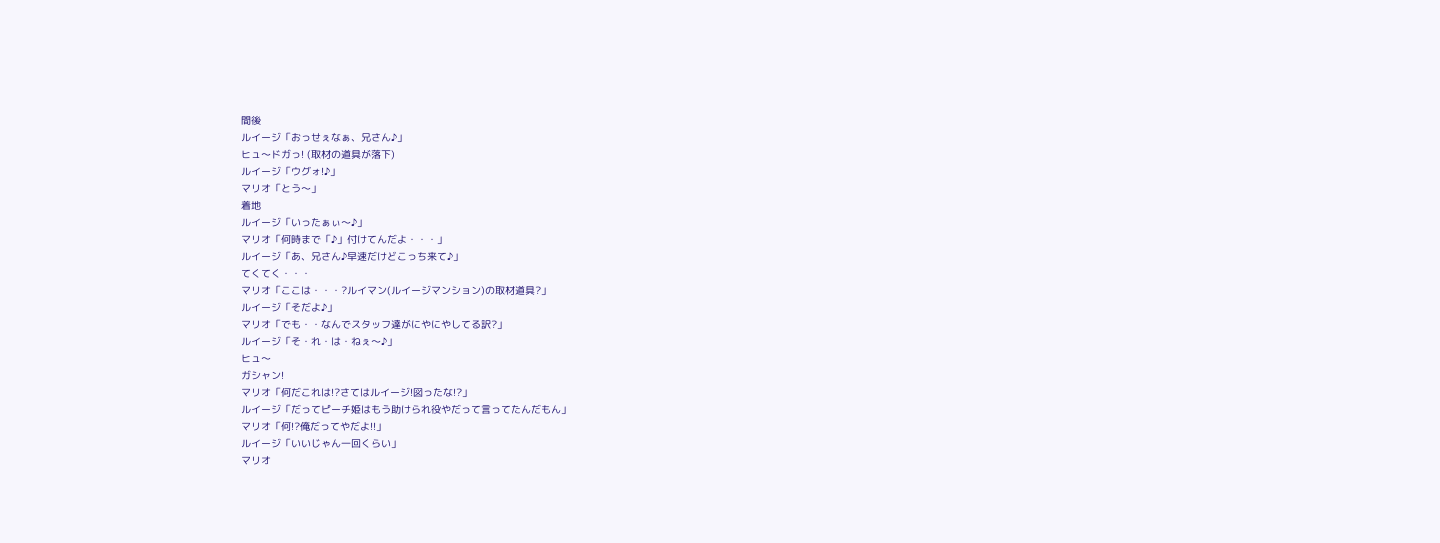間後
ルイージ「おっせぇなぁ、兄さん♪」
ヒュ〜ドガっ! (取材の道具が落下)
ルイージ「ウグォ!♪」
マリオ「とう〜」
着地
ルイージ「いったぁぃ〜♪」
マリオ「何時まで「♪」付けてんだよ・・・」
ルイージ「あ、兄さん♪早速だけどこっち来て♪」
てくてく・・・
マリオ「ここは・・・?ルイマン(ルイージマンション)の取材道具?」
ルイージ「そだよ♪」
マリオ「でも・・なんでスタッフ達がにやにやしてる訳?」
ルイージ「そ・れ・は・ねぇ〜♪」
ヒュ〜
ガシャン!
マリオ「何だこれは!?さてはルイージ!図ったな!?」
ルイージ「だってピーチ姫はもう助けられ役やだって言ってたんだもん」
マリオ「何!?俺だってやだよ!!」
ルイージ「いいじゃん一回くらい」
マリオ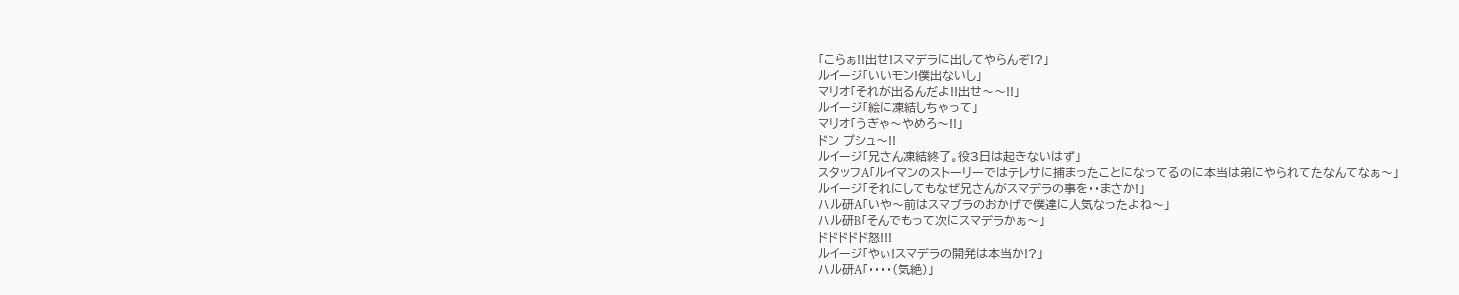「こらぁ!!出せ!スマデラに出してやらんぞ!?」
ルイージ「いいモン!僕出ないし」
マリオ「それが出るんだよ!!出せ〜〜!!」
ルイージ「絵に凍結しちゃって」
マリオ「うぎゃ〜やめろ〜!!」
ドン プシュ〜!!
ルイージ「兄さん凍結終了。役3日は起きないはず」
スタッフA「ルイマンのストーリーではテレサに捕まったことになってるのに本当は弟にやられてたなんてなぁ〜」
ルイージ「それにしてもなぜ兄さんがスマデラの事を・・まさか!」
ハル研A「いや〜前はスマブラのおかげで僕達に人気なったよね〜」
ハル研B「そんでもって次にスマデラかぁ〜」
ドドドドド怒!!!
ルイージ「やぃ!スマデラの開発は本当か!?」
ハル研A「・・・・(気絶)」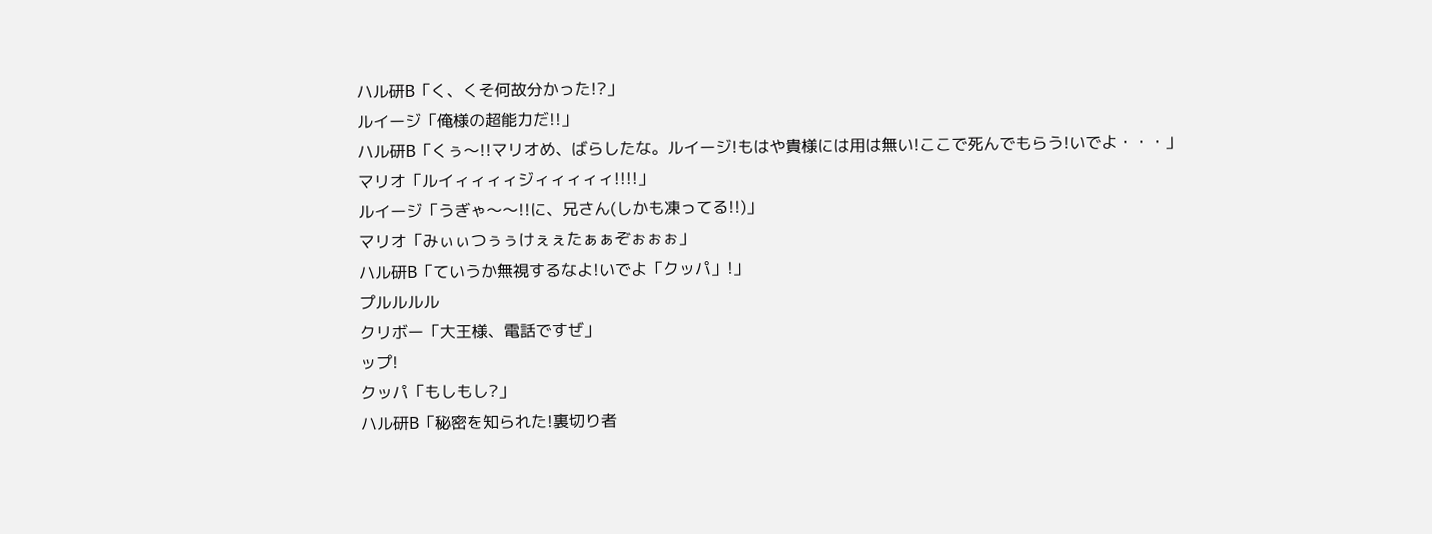ハル研B「く、くそ何故分かった!?」
ルイージ「俺様の超能力だ!!」
ハル研B「くぅ〜!!マリオめ、ばらしたな。ルイージ!もはや貴様には用は無い!ここで死んでもらう!いでよ・・・」
マリオ「ルイィィィィジィィィィィ!!!!」
ルイージ「うぎゃ〜〜!!に、兄さん(しかも凍ってる!!)」
マリオ「みぃぃつぅぅけぇぇたぁぁぞぉぉぉ」
ハル研B「ていうか無視するなよ!いでよ「クッパ」!」
プルルルル
クリボー「大王様、電話ですぜ」
ップ!
クッパ「もしもし?」
ハル研B「秘密を知られた!裏切り者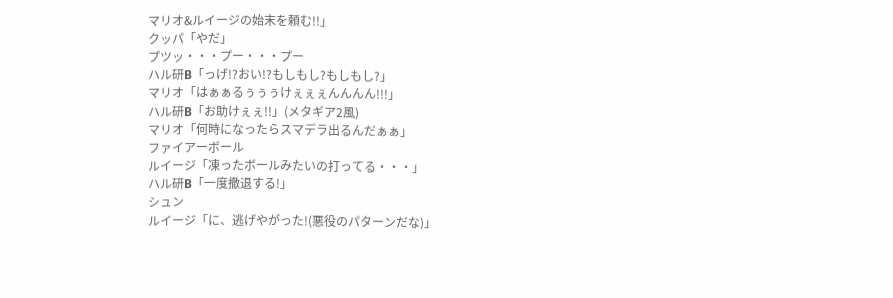マリオ&ルイージの始末を頼む!!」
クッパ「やだ」
プツッ・・・プー・・・プー
ハル研B「っげ!?おい!?もしもし?もしもし?」
マリオ「はぁぁるぅぅぅけぇぇぇんんんん!!!」
ハル研B「お助けぇぇ!!」(メタギア2風)
マリオ「何時になったらスマデラ出るんだぁぁ」
ファイアーボール
ルイージ「凍ったボールみたいの打ってる・・・」
ハル研B「一度撤退する!」
シュン
ルイージ「に、逃げやがった!(悪役のパターンだな)」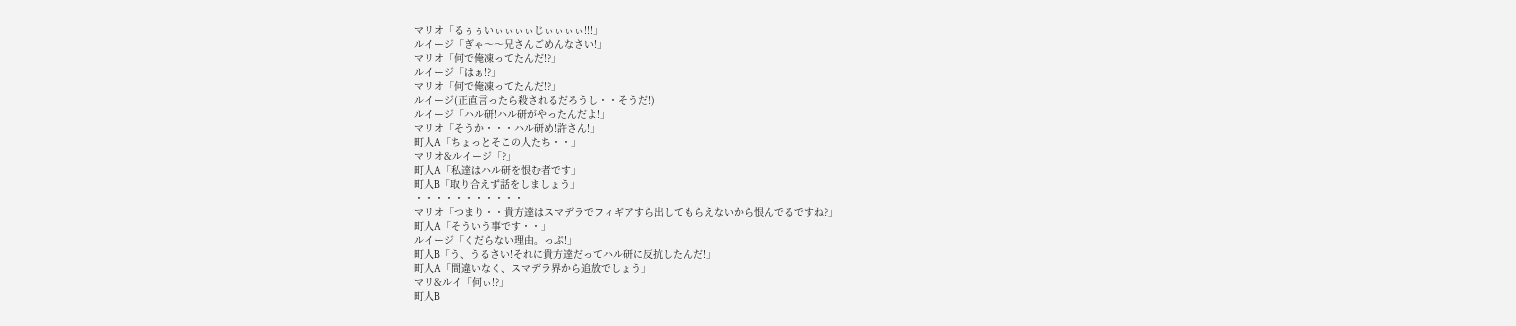マリオ「るぅぅいぃぃぃぃじぃぃぃぃ!!!」
ルイージ「ぎゃ〜〜兄さんごめんなさい!」
マリオ「何で俺凍ってたんだ!?」
ルイージ「はぁ!?」
マリオ「何で俺凍ってたんだ!?」
ルイージ(正直言ったら殺されるだろうし・・そうだ!)
ルイージ「ハル研!ハル研がやったんだよ!」
マリオ「そうか・・・ハル研め!許さん!」
町人A「ちょっとそこの人たち・・」
マリオ&ルイージ「?」
町人A「私達はハル研を恨む者です」
町人B「取り合えず話をしましょう」
・・・・・・・・・・・
マリオ「つまり・・貴方達はスマデラでフィギアすら出してもらえないから恨んでるですね?」
町人A「そういう事です・・」
ルイージ「くだらない理由。っぷ!」
町人B「う、うるさい!それに貴方達だってハル研に反抗したんだ!」
町人A「間違いなく、スマデラ界から追放でしょう」
マリ&ルイ「何ぃ!?」
町人B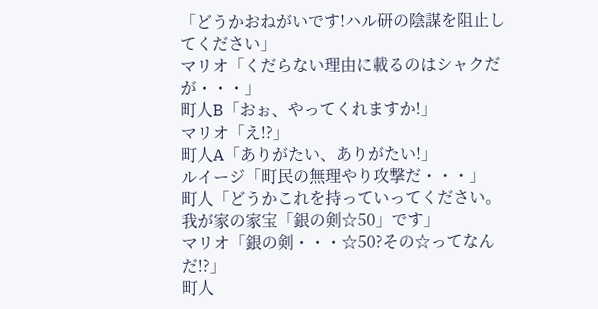「どうかおねがいです!ハル研の陰謀を阻止してください」
マリオ「くだらない理由に載るのはシャクだが・・・」
町人B「おぉ、やってくれますか!」
マリオ「え!?」
町人A「ありがたい、ありがたい!」
ルイージ「町民の無理やり攻撃だ・・・」
町人「どうかこれを持っていってください。我が家の家宝「銀の剣☆50」です」
マリオ「銀の剣・・・☆50?その☆ってなんだ!?」
町人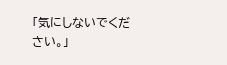「気にしないでください。」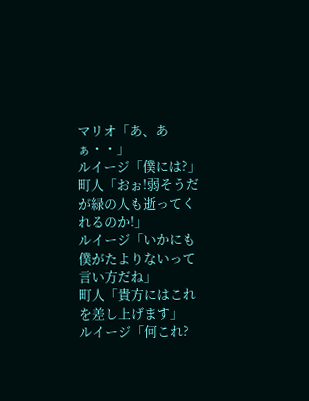マリオ「あ、あぁ・・」
ルイージ「僕には?」
町人「おぉ!弱そうだが緑の人も逝ってくれるのか!」
ルイージ「いかにも僕がたよりないって言い方だね」
町人「貴方にはこれを差し上げます」
ルイージ「何これ?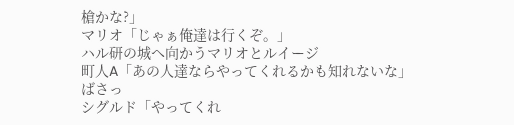槍かな?」
マリオ「じゃぁ俺達は行くぞ。」
ハル研の城へ向かうマリオとルイージ
町人A「あの人達ならやってくれるかも知れないな」
ばさっ
シグルド「やってくれ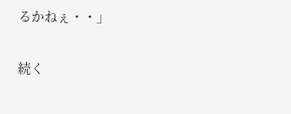るかねぇ・・」

続く